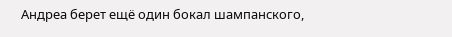Андреа берет ещё один бокал шампанского,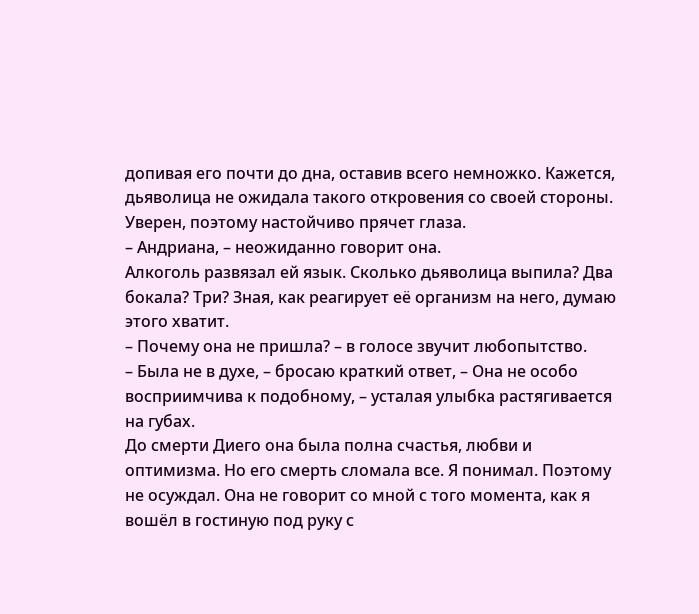допивая его почти до дна, оставив всего немножко. Кажется, дьяволица не ожидала такого откровения со своей стороны. Уверен, поэтому настойчиво прячет глаза.
– Андриана, – неожиданно говорит она.
Алкоголь развязал ей язык. Сколько дьяволица выпила? Два бокала? Три? Зная, как реагирует её организм на него, думаю этого хватит.
– Почему она не пришла? – в голосе звучит любопытство.
– Была не в духе, – бросаю краткий ответ, – Она не особо восприимчива к подобному, – усталая улыбка растягивается на губах.
До смерти Диего она была полна счастья, любви и оптимизма. Но его смерть сломала все. Я понимал. Поэтому не осуждал. Она не говорит со мной с того момента, как я вошёл в гостиную под руку с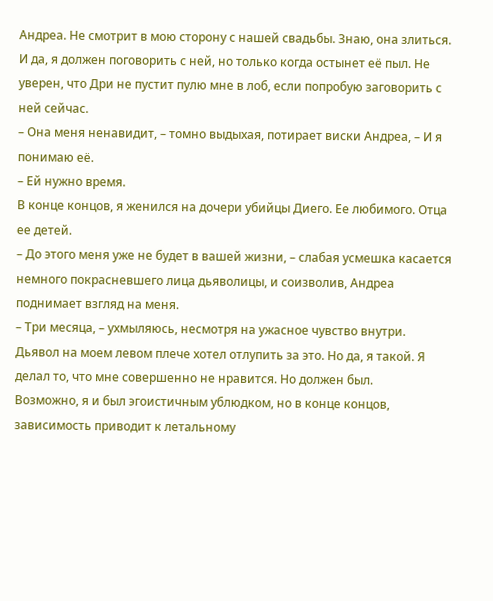Андреа. Не смотрит в мою сторону с нашей свадьбы. Знаю, она злиться. И да, я должен поговорить с ней, но только когда остынет её пыл. Не уверен, что Дри не пустит пулю мне в лоб, если попробую заговорить с ней сейчас.
– Она меня ненавидит, – томно выдыхая, потирает виски Андреа, – И я понимаю её.
– Ей нужно время.
В конце концов, я женился на дочери убийцы Диего. Ее любимого. Отца ее детей.
– До этого меня уже не будет в вашей жизни, – слабая усмешка касается немного покрасневшего лица дьяволицы, и соизволив, Андреа поднимает взгляд на меня.
– Три месяца, – ухмыляюсь, несмотря на ужасное чувство внутри.
Дьявол на моем левом плече хотел отлупить за это. Но да, я такой. Я делал то, что мне совершенно не нравится. Но должен был.
Возможно, я и был эгоистичным ублюдком, но в конце концов, зависимость приводит к летальному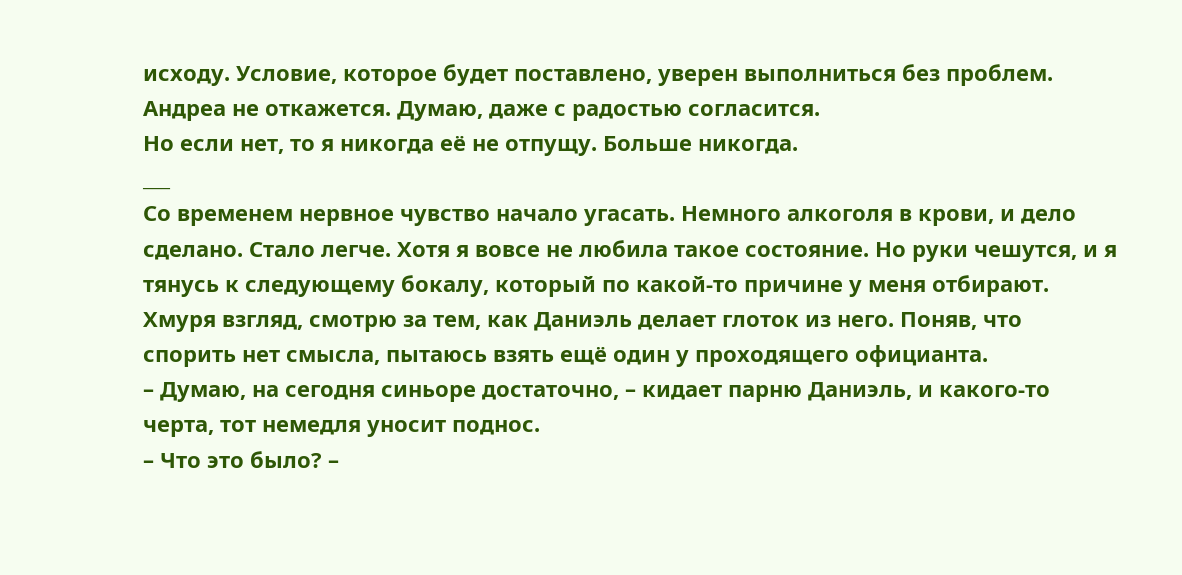исходу. Условие, которое будет поставлено, уверен выполниться без проблем. Андреа не откажется. Думаю, даже с радостью согласится.
Но если нет, то я никогда её не отпущу. Больше никогда.
___
Со временем нервное чувство начало угасать. Немного алкоголя в крови, и дело сделано. Стало легче. Хотя я вовсе не любила такое состояние. Но руки чешутся, и я тянусь к следующему бокалу, который по какой-то причине у меня отбирают. Хмуря взгляд, смотрю за тем, как Даниэль делает глоток из него. Поняв, что спорить нет смысла, пытаюсь взять ещё один у проходящего официанта.
– Думаю, на сегодня синьоре достаточно, – кидает парню Даниэль, и какого-то черта, тот немедля уносит поднос.
– Что это было? –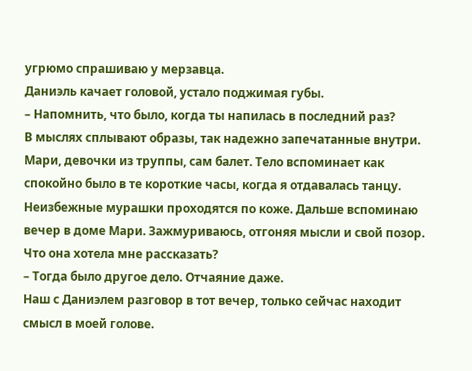угрюмо спрашиваю у мерзавца.
Даниэль качает головой, устало поджимая губы.
– Напомнить, что было, когда ты напилась в последний раз?
В мыслях сплывают образы, так надежно запечатанные внутри. Мари, девочки из труппы, сам балет. Тело вспоминает как спокойно было в те короткие часы, когда я отдавалась танцу. Неизбежные мурашки проходятся по коже. Дальше вспоминаю вечер в доме Мари. Зажмуриваюсь, отгоняя мысли и свой позор. Что она хотела мне рассказать?
– Тогда было другое дело. Отчаяние даже.
Наш с Даниэлем разговор в тот вечер, только сейчас находит смысл в моей голове.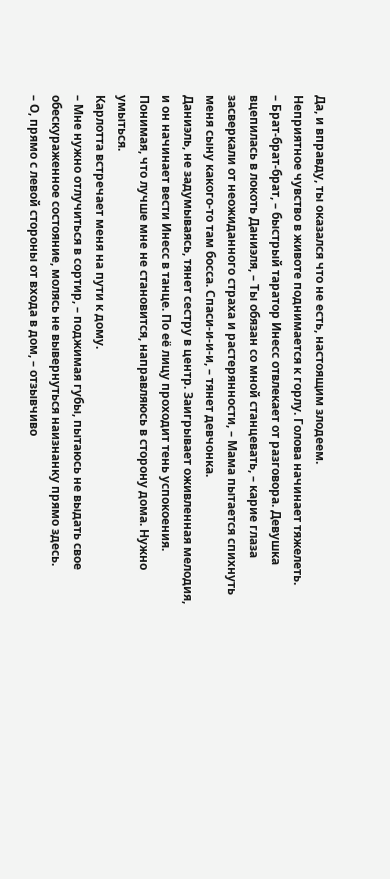Да, и вправду, ты оказался что не есть, настоящим злодеем.
Неприятное чувство в животе поднимается к горлу. Голова начинает тяжелеть.
– Брат-брат-брат, – быстрый таратор Инесс отвлекает от разговора. Девушка вцепилась в локоть Даниэля, – Ты обязан со мной станцевать, – карие глаза засверкали от неожиданного страха и растерянности, – Мама пытается спихнуть меня сыну какого-то там босса. Спаси-и-и-и, – тянет девчонка.
Даниэль, не задумываясь, тянет сестру в центр. Заигрывает оживленная мелодия, и он начинает вести Инесс в танце. По её лицу проходит тень успокоения.
Понимая, что лучше мне не становится, направляюсь в сторону дома. Нужно умыться.
Карлотта встречает меня на пути к дому.
– Мне нужно отлучиться в сортир, – поджимая губы, пытаюсь не выдать свое обескураженное состояние, молясь не вывернуться наизнанку прямо здесь.
– О, прямо с левой стороны от входа в дом, – отзывчиво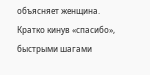объясняет женщина.
Кратко кинув «спасибо», быстрыми шагами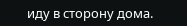иду в сторону дома.